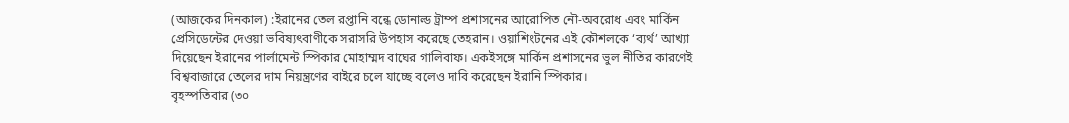(আজকের দিনকাল) :ইরানের তেল রপ্তানি বন্ধে ডোনাল্ড ট্রাম্প প্রশাসনের আরোপিত নৌ-অবরোধ এবং মার্কিন প্রেসিডেন্টের দেওয়া ভবিষ্যৎবাণীকে সরাসরি উপহাস করেছে তেহরান। ওয়াশিংটনের এই কৌশলকে ‘ব্যর্থ’ আখ্যা দিয়েছেন ইরানের পার্লামেন্ট স্পিকার মোহাম্মদ বাঘের গালিবাফ। একইসঙ্গে মার্কিন প্রশাসনের ভুল নীতির কারণেই বিশ্ববাজারে তেলের দাম নিয়ন্ত্রণের বাইরে চলে যাচ্ছে বলেও দাবি করেছেন ইরানি স্পিকার।
বৃহস্পতিবার (৩০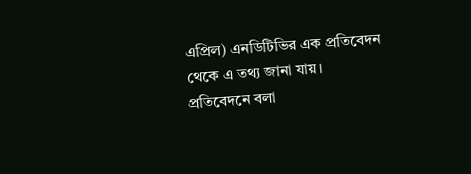এপ্রিল) এনডিটিভির এক প্রতিবেদন থেকে এ তথ্য জানা যায়।
প্রতিবেদনে বলা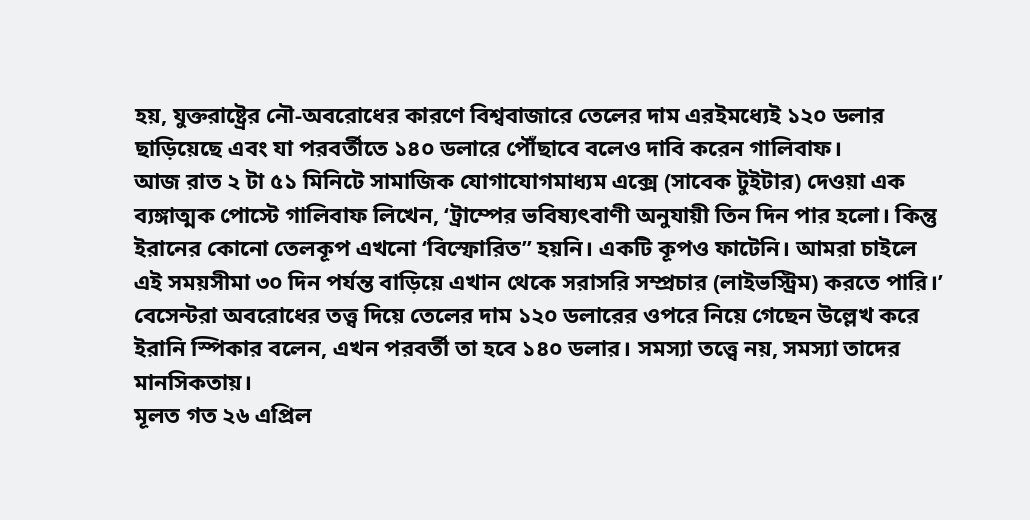হয়, যুক্তরাষ্ট্রের নৌ-অবরোধের কারণে বিশ্ববাজারে তেলের দাম এরইমধ্যেই ১২০ ডলার ছাড়িয়েছে এবং যা পরবর্তীতে ১৪০ ডলারে পৌঁছাবে বলেও দাবি করেন গালিবাফ।
আজ রাত ২ টা ৫১ মিনিটে সামাজিক যোগাযোগমাধ্যম এক্সে (সাবেক টুইটার) দেওয়া এক ব্যঙ্গাত্মক পোস্টে গালিবাফ লিখেন, ‘ট্রাম্পের ভবিষ্যৎবাণী অনুযায়ী তিন দিন পার হলো। কিন্তু ইরানের কোনো তেলকূপ এখনো ‘বিস্ফোরিত’’ হয়নি। একটি কূপও ফাটেনি। আমরা চাইলে এই সময়সীমা ৩০ দিন পর্যন্ত বাড়িয়ে এখান থেকে সরাসরি সম্প্রচার (লাইভস্ট্রিম) করতে পারি।’
বেসেন্টরা অবরোধের তত্ত্ব দিয়ে তেলের দাম ১২০ ডলারের ওপরে নিয়ে গেছেন উল্লেখ করে ইরানি স্পিকার বলেন, এখন পরবর্তী তা হবে ১৪০ ডলার। সমস্যা তত্ত্বে নয়, সমস্যা তাদের মানসিকতায়।
মূলত গত ২৬ এপ্রিল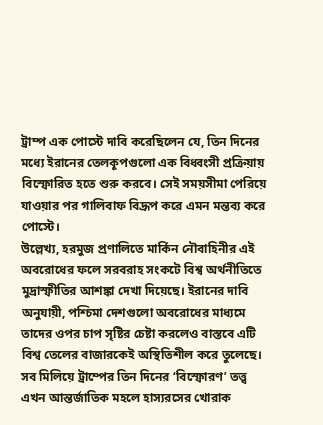ট্রাম্প এক পোস্টে দাবি করেছিলেন যে, তিন দিনের মধ্যে ইরানের তেলকূপগুলো এক বিধ্বংসী প্রক্রিয়ায় বিস্ফোরিত হতে শুরু করবে। সেই সময়সীমা পেরিয়ে যাওয়ার পর গালিবাফ বিদ্রূপ করে এমন মন্তব্য করে পোস্টে।
উল্লেখ্য, হরমুজ প্রণালিতে মার্কিন নৌবাহিনীর এই অবরোধের ফলে সরবরাহ সংকটে বিশ্ব অর্থনীতিতে মুদ্রাস্ফীতির আশঙ্কা দেখা দিয়েছে। ইরানের দাবি অনুযায়ী, পশ্চিমা দেশগুলো অবরোধের মাধ্যমে তাদের ওপর চাপ সৃষ্টির চেষ্টা করলেও বাস্তবে এটি বিশ্ব তেলের বাজারকেই অস্থিতিশীল করে তুলেছে। সব মিলিয়ে ট্রাম্পের তিন দিনের ‘বিস্ফোরণ’ তত্ত্ব এখন আন্তর্জাতিক মহলে হাস্যরসের খোরাক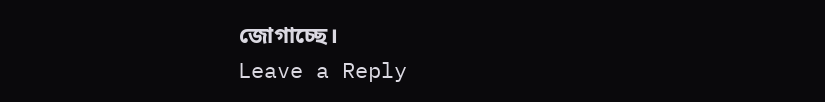জোগাচ্ছে।
Leave a Reply